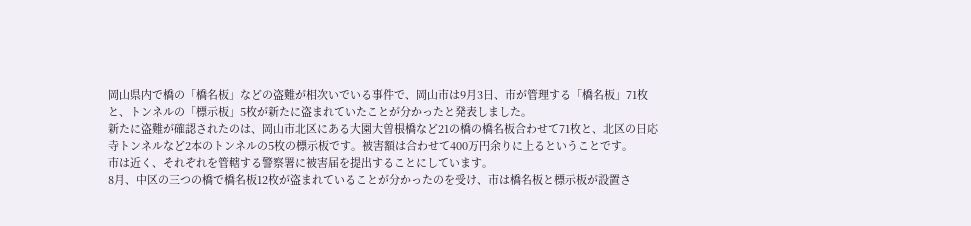岡山県内で橋の「橋名板」などの盗難が相次いでいる事件で、岡山市は9月3日、市が管理する「橋名板」71枚と、トンネルの「標示板」5枚が新たに盗まれていたことが分かったと発表しました。
新たに盗難が確認されたのは、岡山市北区にある大園大曽根橋など21の橋の橋名板合わせて71枚と、北区の日応寺トンネルなど2本のトンネルの5枚の標示板です。被害額は合わせて400万円余りに上るということです。
市は近く、それぞれを管轄する警察署に被害届を提出することにしています。
8月、中区の三つの橋で橋名板12枚が盗まれていることが分かったのを受け、市は橋名板と標示板が設置さ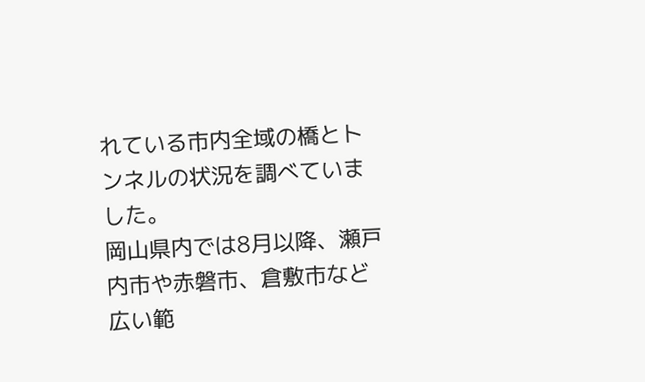れている市内全域の橋とトンネルの状況を調べていました。
岡山県内では8月以降、瀬戸内市や赤磐市、倉敷市など広い範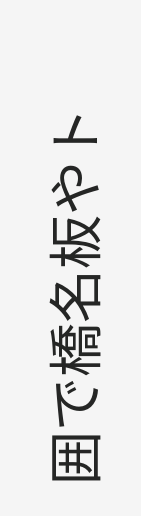囲で橋名板やト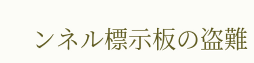ンネル標示板の盗難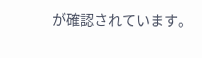が確認されています。